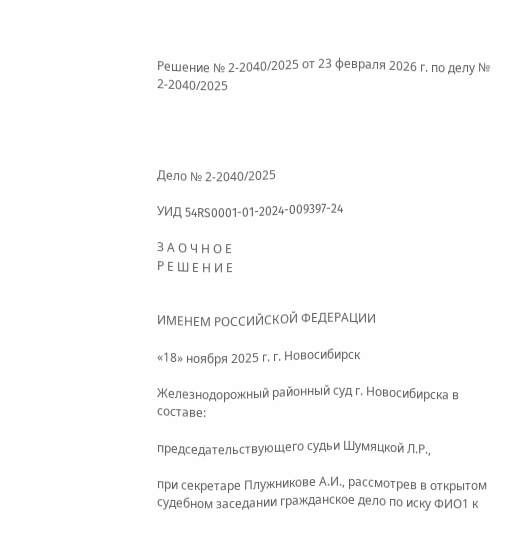Решение № 2-2040/2025 от 23 февраля 2026 г. по делу № 2-2040/2025




Дело № 2-2040/2025

УИД 54RS0001-01-2024-009397-24

З А О Ч Н О Е
Р Е Ш Е Н И Е


ИМЕНЕМ РОССИЙСКОЙ ФЕДЕРАЦИИ

«18» ноября 2025 г. г. Новосибирск

Железнодорожный районный суд г. Новосибирска в составе:

председательствующего судьи Шумяцкой Л.Р.,

при секретаре Плужникове А.И., рассмотрев в открытом судебном заседании гражданское дело по иску ФИО1 к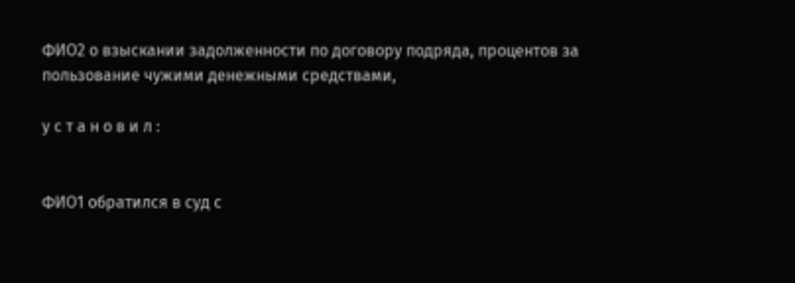ФИО2 о взыскании задолженности по договору подряда, процентов за пользование чужими денежными средствами,

у с т а н о в и л :


ФИО1 обратился в суд с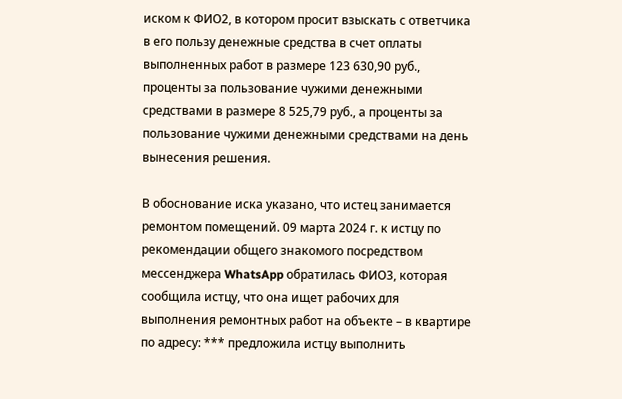иском к ФИО2, в котором просит взыскать с ответчика в его пользу денежные средства в счет оплаты выполненных работ в размере 123 630,90 руб., проценты за пользование чужими денежными средствами в размере 8 525,79 руб., а проценты за пользование чужими денежными средствами на день вынесения решения.

В обоснование иска указано, что истец занимается ремонтом помещений. 09 марта 2024 г. к истцу по рекомендации общего знакомого посредством мессенджера WhatsApp обратилась ФИО3, которая сообщила истцу, что она ищет рабочих для выполнения ремонтных работ на объекте – в квартире по адресу: *** предложила истцу выполнить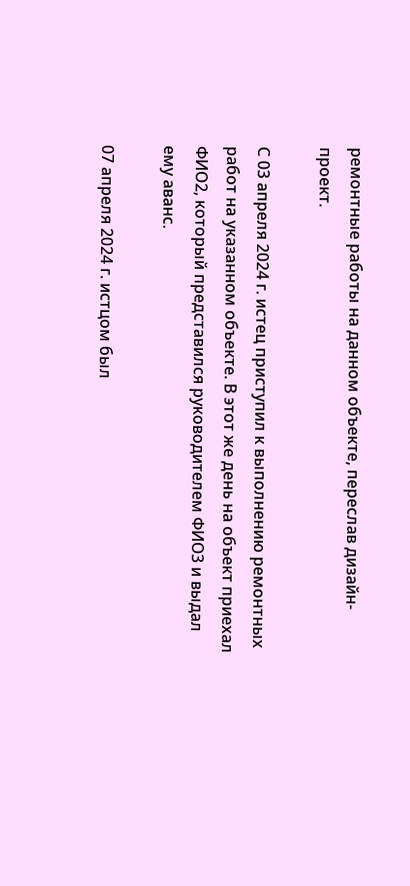ремонтные работы на данном объекте, переслав дизайн-проект.

С 03 апреля 2024 г. истец приступил к выполнению ремонтных работ на указанном объекте. В этот же день на объект приехал ФИО2, который представился руководителем ФИО3 и выдал ему аванс.

07 апреля 2024 г. истцом был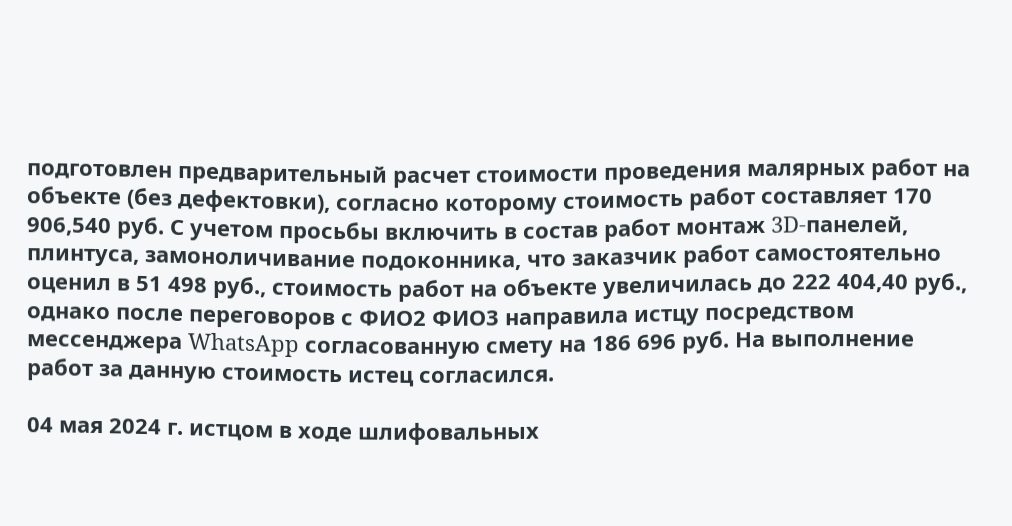подготовлен предварительный расчет стоимости проведения малярных работ на объекте (без дефектовки), согласно которому стоимость работ составляет 170 906,540 руб. С учетом просьбы включить в состав работ монтаж 3D-панелей, плинтуса, замоноличивание подоконника, что заказчик работ самостоятельно оценил в 51 498 руб., стоимость работ на объекте увеличилась до 222 404,40 руб., однако после переговоров с ФИО2 ФИО3 направила истцу посредством мессенджера WhatsApp согласованную смету на 186 696 руб. На выполнение работ за данную стоимость истец согласился.

04 мая 2024 г. истцом в ходе шлифовальных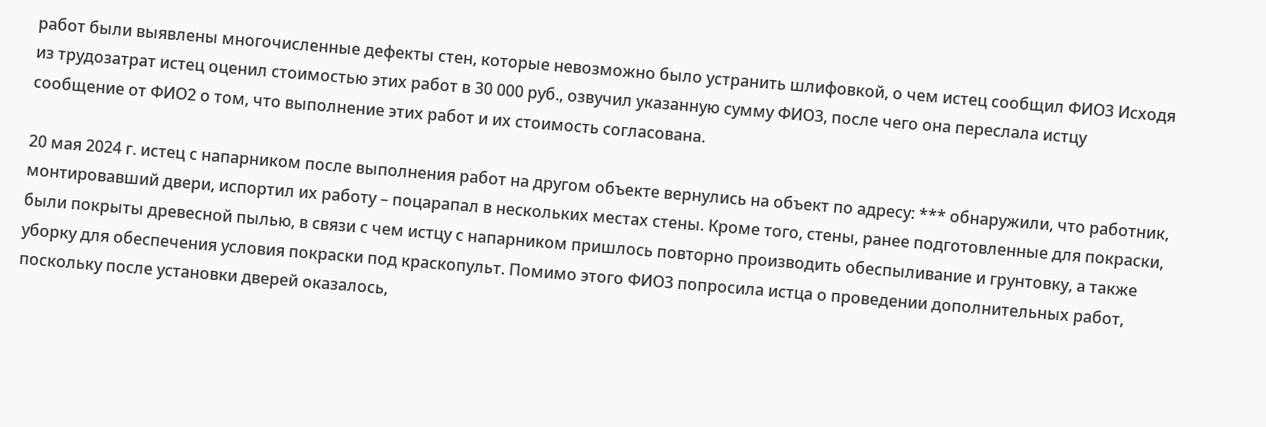работ были выявлены многочисленные дефекты стен, которые невозможно было устранить шлифовкой, о чем истец сообщил ФИО3 Исходя из трудозатрат истец оценил стоимостью этих работ в 30 000 руб., озвучил указанную сумму ФИО3, после чего она переслала истцу сообщение от ФИО2 о том, что выполнение этих работ и их стоимость согласована.

20 мая 2024 г. истец с напарником после выполнения работ на другом объекте вернулись на объект по адресу: *** обнаружили, что работник, монтировавший двери, испортил их работу – поцарапал в нескольких местах стены. Кроме того, стены, ранее подготовленные для покраски, были покрыты древесной пылью, в связи с чем истцу с напарником пришлось повторно производить обеспыливание и грунтовку, а также уборку для обеспечения условия покраски под краскопульт. Помимо этого ФИО3 попросила истца о проведении дополнительных работ, поскольку после установки дверей оказалось,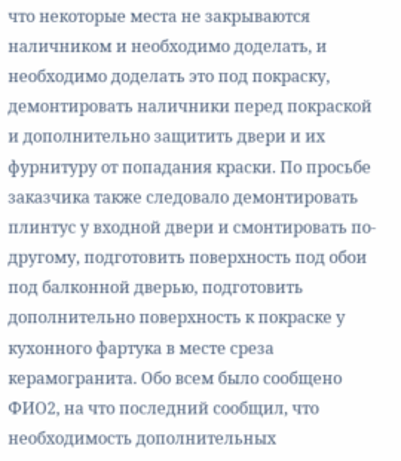что некоторые места не закрываются наличником и необходимо доделать, и необходимо доделать это под покраску, демонтировать наличники перед покраской и дополнительно защитить двери и их фурнитуру от попадания краски. По просьбе заказчика также следовало демонтировать плинтус у входной двери и смонтировать по-другому, подготовить поверхность под обои под балконной дверью, подготовить дополнительно поверхность к покраске у кухонного фартука в месте среза керамогранита. Обо всем было сообщено ФИО2, на что последний сообщил, что необходимость дополнительных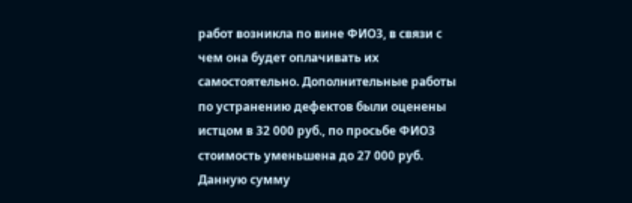работ возникла по вине ФИО3, в связи с чем она будет оплачивать их самостоятельно. Дополнительные работы по устранению дефектов были оценены истцом в 32 000 руб., по просьбе ФИО3 стоимость уменьшена до 27 000 руб. Данную сумму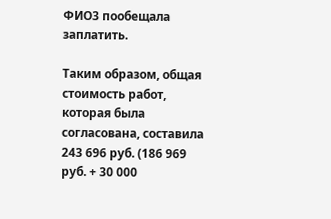ФИО3 пообещала заплатить.

Таким образом, общая стоимость работ, которая была согласована, составила 243 696 руб. (186 969 руб. + 30 000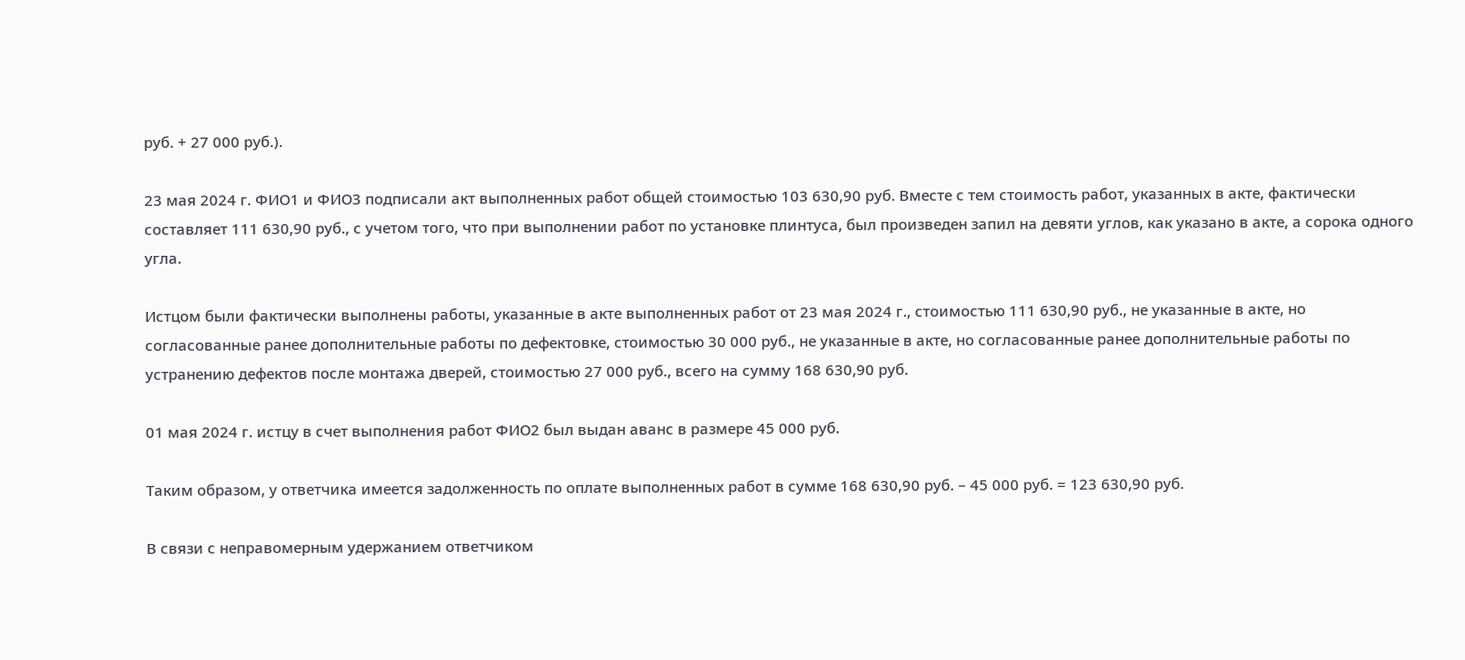руб. + 27 000 руб.).

23 мая 2024 г. ФИО1 и ФИО3 подписали акт выполненных работ общей стоимостью 103 630,90 руб. Вместе с тем стоимость работ, указанных в акте, фактически составляет 111 630,90 руб., с учетом того, что при выполнении работ по установке плинтуса, был произведен запил на девяти углов, как указано в акте, а сорока одного угла.

Истцом были фактически выполнены работы, указанные в акте выполненных работ от 23 мая 2024 г., стоимостью 111 630,90 руб., не указанные в акте, но согласованные ранее дополнительные работы по дефектовке, стоимостью 30 000 руб., не указанные в акте, но согласованные ранее дополнительные работы по устранению дефектов после монтажа дверей, стоимостью 27 000 руб., всего на сумму 168 630,90 руб.

01 мая 2024 г. истцу в счет выполнения работ ФИО2 был выдан аванс в размере 45 000 руб.

Таким образом, у ответчика имеется задолженность по оплате выполненных работ в сумме 168 630,90 руб. – 45 000 руб. = 123 630,90 руб.

В связи с неправомерным удержанием ответчиком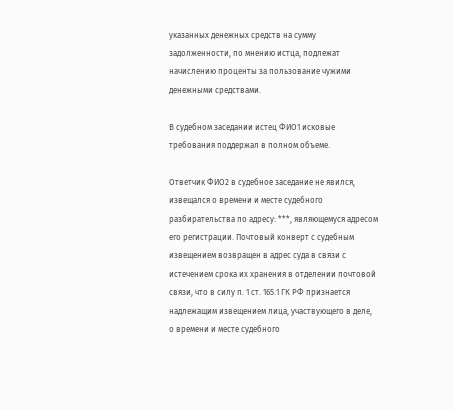указанных денежных средств на сумму задолженности, по мнению истца, подлежат начислению проценты за пользование чужими денежными средствами.

В судебном заседании истец ФИО1 исковые требования поддержал в полном объеме.

Ответчик ФИО2 в судебное заседание не явился, извещался о времени и месте судебного разбирательства по адресу: ***, являющемуся адресом его регистрации. Почтовый конверт с судебным извещением возвращен в адрес суда в связи с истечением срока их хранения в отделении почтовой связи, что в силу п. 1 ст. 165.1 ГК РФ признается надлежащим извещением лица, участвующего в деле, о времени и месте судебного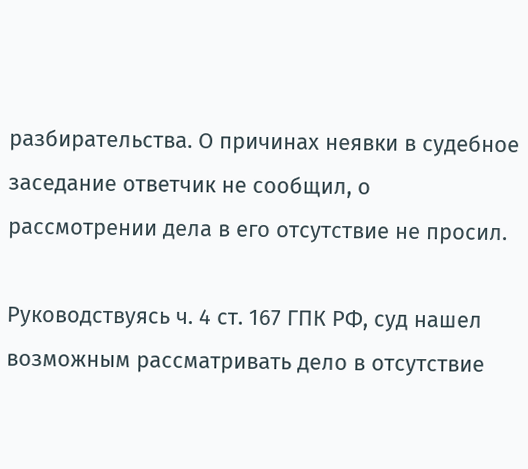разбирательства. О причинах неявки в судебное заседание ответчик не сообщил, о рассмотрении дела в его отсутствие не просил.

Руководствуясь ч. 4 ст. 167 ГПК РФ, суд нашел возможным рассматривать дело в отсутствие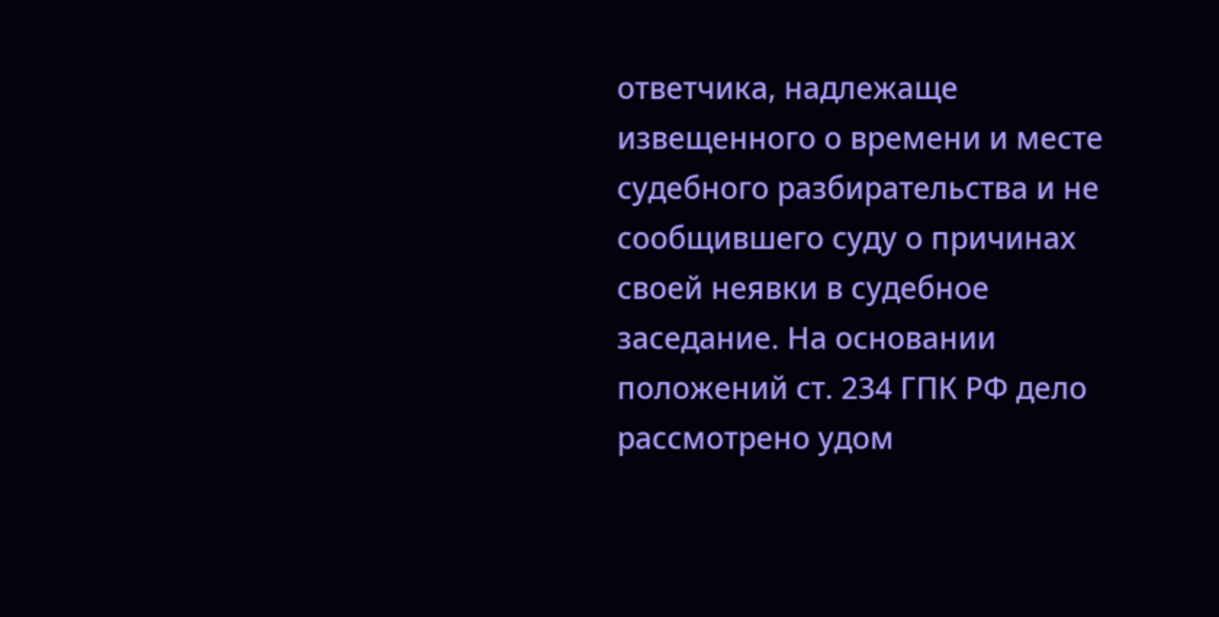ответчика, надлежаще извещенного о времени и месте судебного разбирательства и не сообщившего суду о причинах своей неявки в судебное заседание. На основании положений ст. 234 ГПК РФ дело рассмотрено удом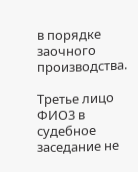в порядке заочного производства.

Третье лицо ФИО3 в судебное заседание не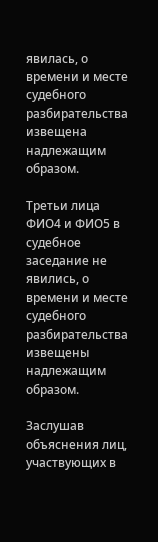явилась, о времени и месте судебного разбирательства извещена надлежащим образом.

Третьи лица ФИО4 и ФИО5 в судебное заседание не явились, о времени и месте судебного разбирательства извещены надлежащим образом.

Заслушав объяснения лиц, участвующих в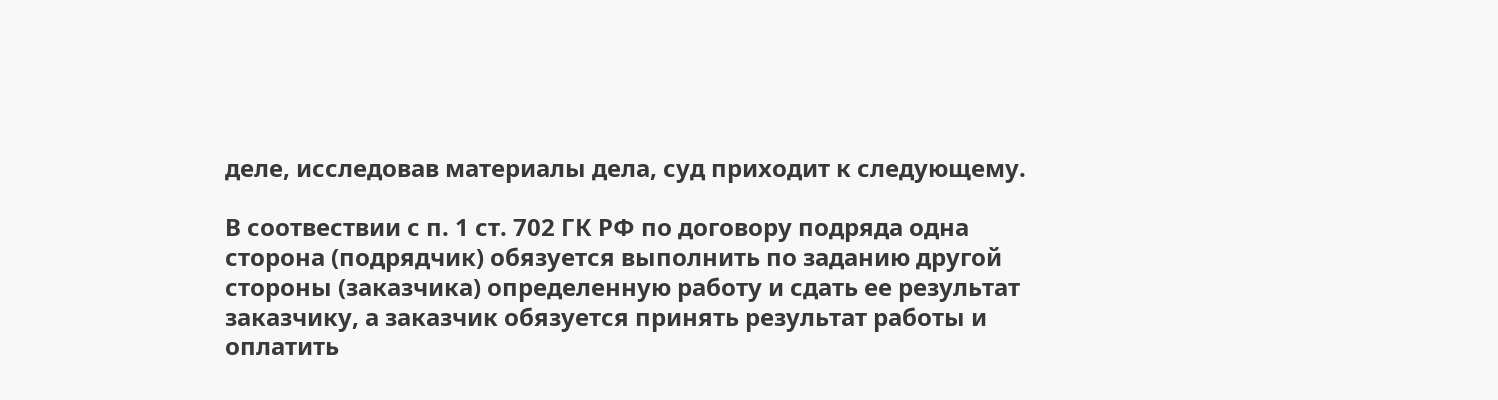деле, исследовав материалы дела, суд приходит к следующему.

В соотвествии с п. 1 ст. 702 ГК РФ по договору подряда одна сторона (подрядчик) обязуется выполнить по заданию другой стороны (заказчика) определенную работу и сдать ее результат заказчику, а заказчик обязуется принять результат работы и оплатить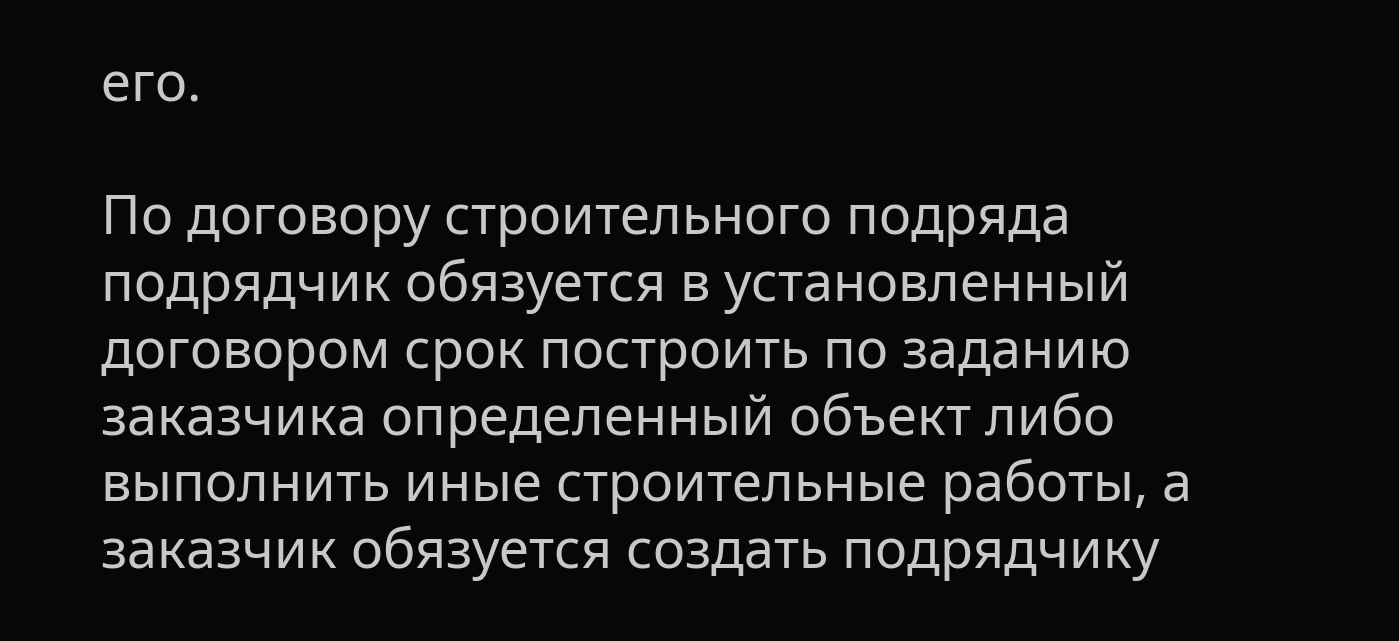его.

По договору строительного подряда подрядчик обязуется в установленный договором срок построить по заданию заказчика определенный объект либо выполнить иные строительные работы, а заказчик обязуется создать подрядчику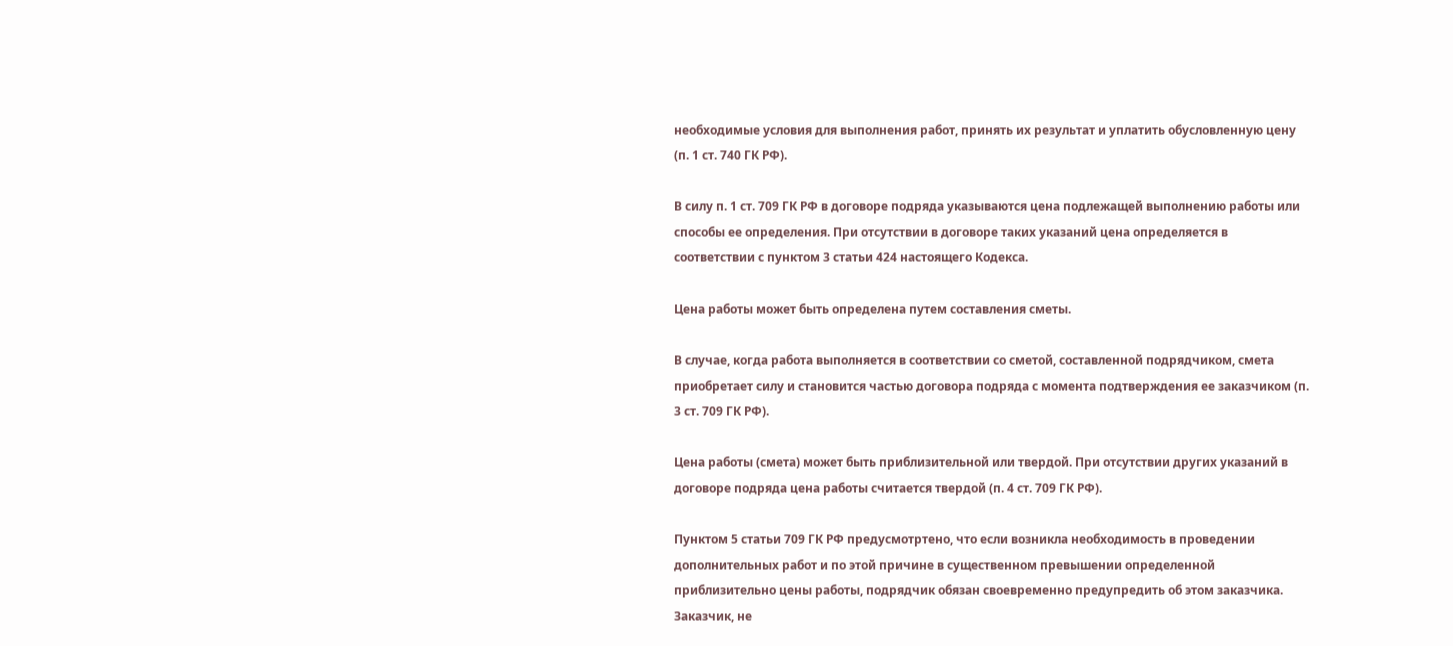необходимые условия для выполнения работ, принять их результат и уплатить обусловленную цену (п. 1 ст. 740 ГК РФ).

В силу п. 1 ст. 709 ГК РФ в договоре подряда указываются цена подлежащей выполнению работы или способы ее определения. При отсутствии в договоре таких указаний цена определяется в соответствии с пунктом 3 статьи 424 настоящего Кодекса.

Цена работы может быть определена путем составления сметы.

В случае, когда работа выполняется в соответствии со сметой, составленной подрядчиком, смета приобретает силу и становится частью договора подряда с момента подтверждения ее заказчиком (п. 3 ст. 709 ГК РФ).

Цена работы (смета) может быть приблизительной или твердой. При отсутствии других указаний в договоре подряда цена работы считается твердой (п. 4 ст. 709 ГК РФ).

Пунктом 5 статьи 709 ГК РФ предусмотртено, что если возникла необходимость в проведении дополнительных работ и по этой причине в существенном превышении определенной приблизительно цены работы, подрядчик обязан своевременно предупредить об этом заказчика. Заказчик, не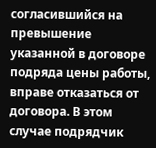согласившийся на превышение указанной в договоре подряда цены работы, вправе отказаться от договора. В этом случае подрядчик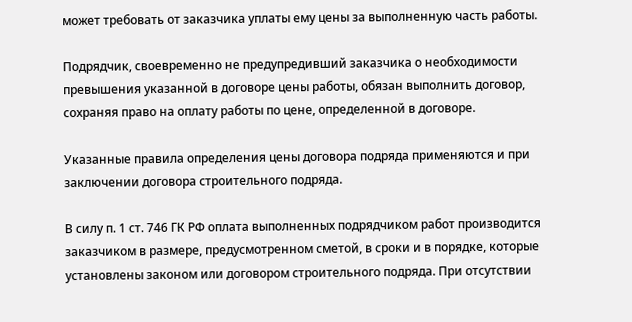может требовать от заказчика уплаты ему цены за выполненную часть работы.

Подрядчик, своевременно не предупредивший заказчика о необходимости превышения указанной в договоре цены работы, обязан выполнить договор, сохраняя право на оплату работы по цене, определенной в договоре.

Указанные правила определения цены договора подряда применяются и при заключении договора строительного подряда.

В силу п. 1 ст. 746 ГК РФ оплата выполненных подрядчиком работ производится заказчиком в размере, предусмотренном сметой, в сроки и в порядке, которые установлены законом или договором строительного подряда. При отсутствии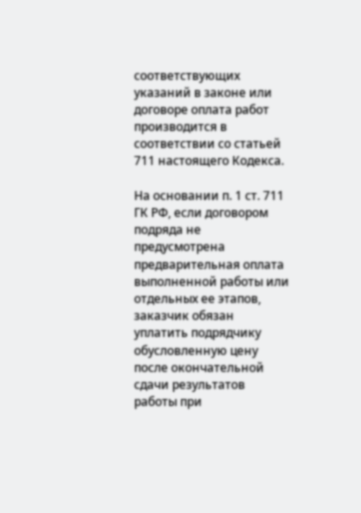соответствующих указаний в законе или договоре оплата работ производится в соответствии со статьей 711 настоящего Кодекса.

На основании п. 1 ст. 711 ГК РФ, если договором подряда не предусмотрена предварительная оплата выполненной работы или отдельных ее этапов, заказчик обязан уплатить подрядчику обусловленную цену после окончательной сдачи результатов работы при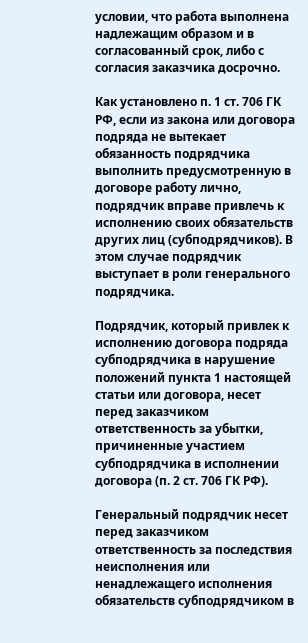условии, что работа выполнена надлежащим образом и в согласованный срок, либо с согласия заказчика досрочно.

Как установлено п. 1 ст. 706 ГК РФ, если из закона или договора подряда не вытекает обязанность подрядчика выполнить предусмотренную в договоре работу лично, подрядчик вправе привлечь к исполнению своих обязательств других лиц (субподрядчиков). В этом случае подрядчик выступает в роли генерального подрядчика.

Подрядчик, который привлек к исполнению договора подряда субподрядчика в нарушение положений пункта 1 настоящей статьи или договора, несет перед заказчиком ответственность за убытки, причиненные участием субподрядчика в исполнении договора (п. 2 ст. 706 ГК РФ).

Генеральный подрядчик несет перед заказчиком ответственность за последствия неисполнения или ненадлежащего исполнения обязательств субподрядчиком в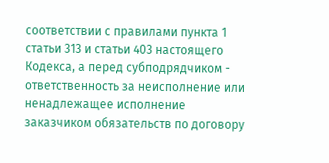соответствии с правилами пункта 1 статьи 313 и статьи 403 настоящего Кодекса, а перед субподрядчиком - ответственность за неисполнение или ненадлежащее исполнение заказчиком обязательств по договору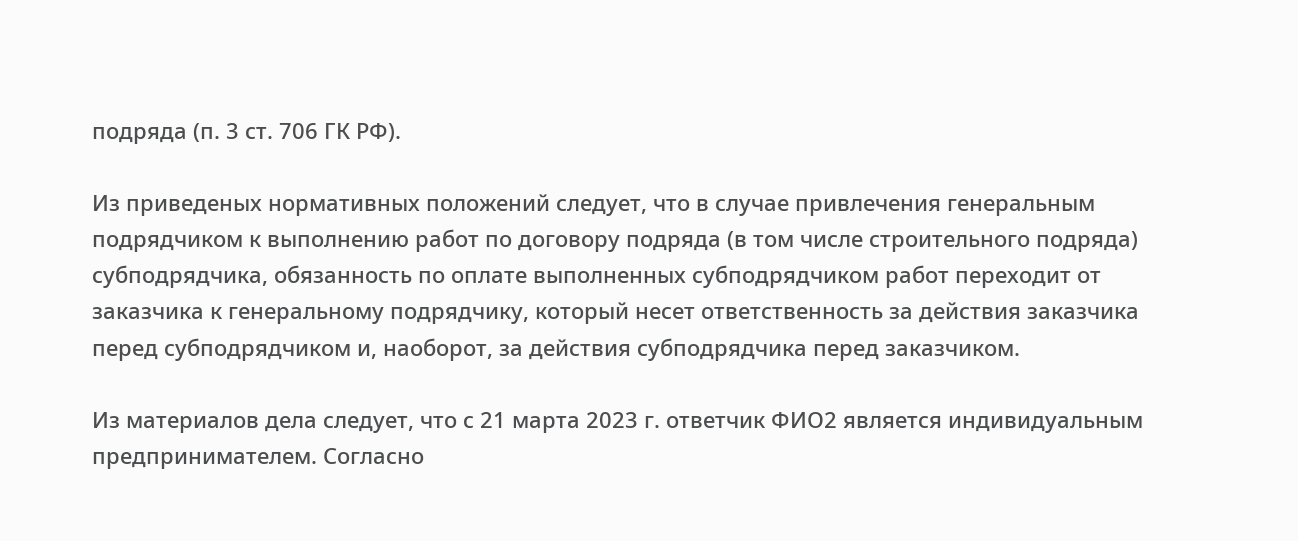подряда (п. 3 ст. 706 ГК РФ).

Из приведеных нормативных положений следует, что в случае привлечения генеральным подрядчиком к выполнению работ по договору подряда (в том числе строительного подряда) субподрядчика, обязанность по оплате выполненных субподрядчиком работ переходит от заказчика к генеральному подрядчику, который несет ответственность за действия заказчика перед субподрядчиком и, наоборот, за действия субподрядчика перед заказчиком.

Из материалов дела следует, что с 21 марта 2023 г. ответчик ФИО2 является индивидуальным предпринимателем. Согласно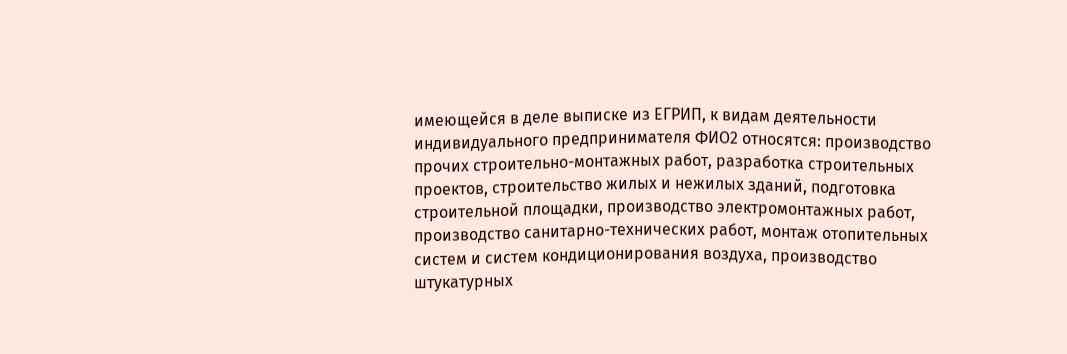имеющейся в деле выписке из ЕГРИП, к видам деятельности индивидуального предпринимателя ФИО2 относятся: производство прочих строительно-монтажных работ, разработка строительных проектов, строительство жилых и нежилых зданий, подготовка строительной площадки, производство электромонтажных работ, производство санитарно-технических работ, монтаж отопительных систем и систем кондиционирования воздуха, производство штукатурных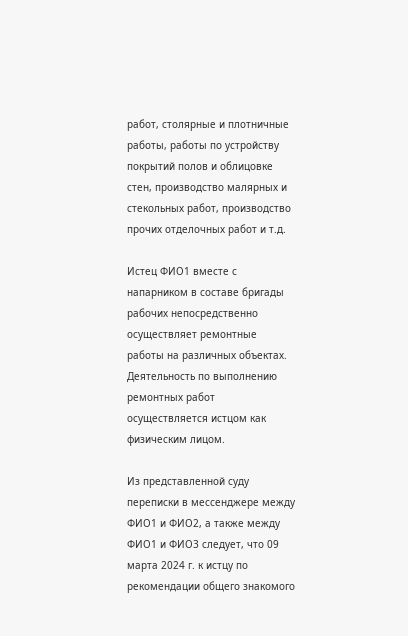работ, столярные и плотничные работы, работы по устройству покрытий полов и облицовке стен, производство малярных и стекольных работ, производство прочих отделочных работ и т.д.

Истец ФИО1 вместе с напарником в составе бригады рабочих непосредственно осуществляет ремонтные работы на различных объектах. Деятельность по выполнению ремонтных работ осуществляется истцом как физическим лицом.

Из представленной суду переписки в мессенджере между ФИО1 и ФИО2, а также между ФИО1 и ФИО3 следует, что 09 марта 2024 г. к истцу по рекомендации общего знакомого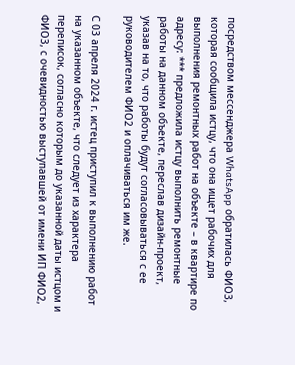посредством мессенджера WhatsApp обратилась ФИО3, которая сообщила истцу, что она ищет рабочих для выполнения ремонтных работ на объекте – в квартире по адресу: *** предложила истцу выполнить ремонтные работы на данном объекте, переслав дизайн-проект, указав на то, что работы будут согласовываться с ее руководителем ФИО2 и оплачиваться им же.

С 03 апреля 2024 г. истец приступил к выполнению работ на указанном объекте, что следует из характера переписок, согласно которым до указанной даты истцом и ФИО3, с очевидностью выступавшей от имени ИП ФИО2,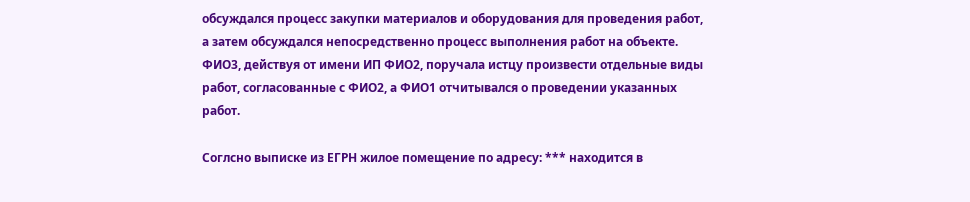обсуждался процесс закупки материалов и оборудования для проведения работ, а затем обсуждался непосредственно процесс выполнения работ на объекте. ФИО3, действуя от имени ИП ФИО2, поручала истцу произвести отдельные виды работ, согласованные с ФИО2, а ФИО1 отчитывался о проведении указанных работ.

Соглсно выписке из ЕГРН жилое помещение по адресу: *** находится в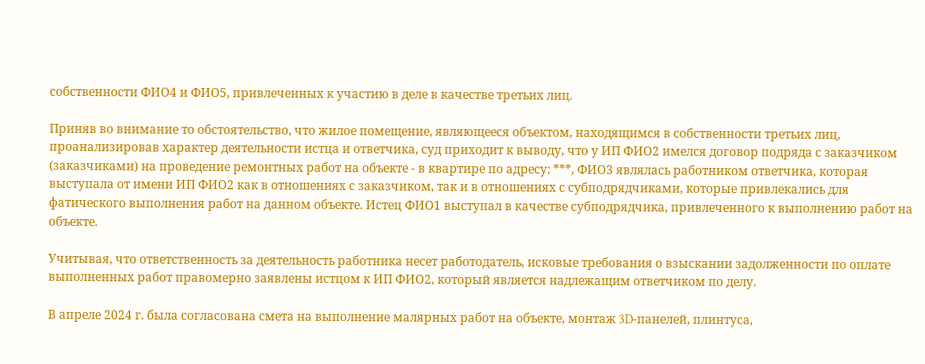собственности ФИО4 и ФИО5, привлеченных к участию в деле в качестве третьих лиц.

Приняв во внимание то обстоятельство, что жилое помещение, являющееся объектом, находящимся в собственности третьих лиц, проанализировав характер деятельности истца и ответчика, суд приходит к выводу, что у ИП ФИО2 имелся договор подряда с заказчиком (заказчиками) на проведение ремонтных работ на объекте - в квартире по адресу: ***, ФИО3 являлась работником ответчика, которая выступала от имени ИП ФИО2 как в отношениях с заказчиком, так и в отношениях с субподрядчиками, которые привлекались для фатического выполнения работ на данном объекте. Истец ФИО1 выступал в качестве субподрядчика, привлеченного к выполнению работ на объекте.

Учитывая, что ответственность за деятельность работника несет работодатель, исковые требования о взыскании задолженности по оплате выполненных работ правомерно заявлены истцом к ИП ФИО2, который является надлежащим ответчиком по делу.

В апреле 2024 г. была согласована смета на выполнение малярных работ на объекте, монтаж 3D-панелей, плинтуса,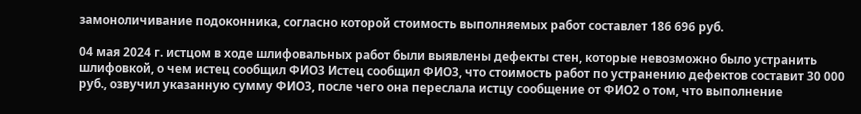замоноличивание подоконника, согласно которой стоимость выполняемых работ составлет 186 696 руб.

04 мая 2024 г. истцом в ходе шлифовальных работ были выявлены дефекты стен, которые невозможно было устранить шлифовкой, о чем истец сообщил ФИО3 Истец сообщил ФИО3, что стоимость работ по устранению дефектов составит 30 000 руб., озвучил указанную сумму ФИО3, после чего она переслала истцу сообщение от ФИО2 о том, что выполнение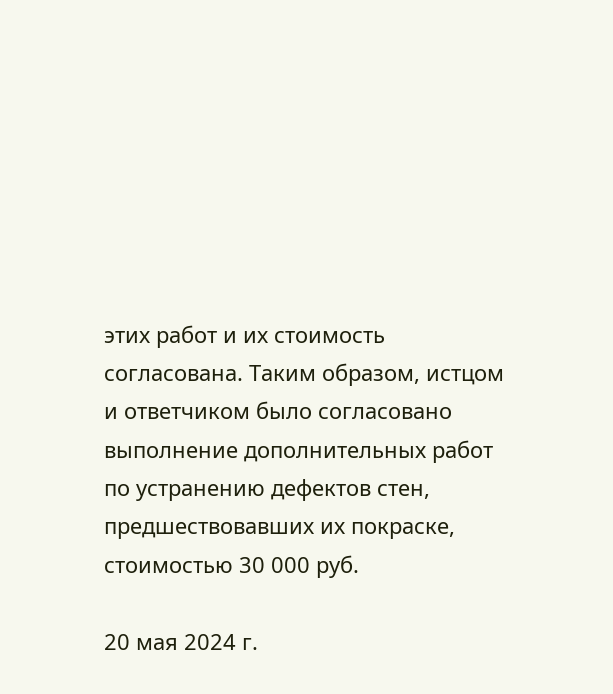этих работ и их стоимость согласована. Таким образом, истцом и ответчиком было согласовано выполнение дополнительных работ по устранению дефектов стен, предшествовавших их покраске, стоимостью 30 000 руб.

20 мая 2024 г.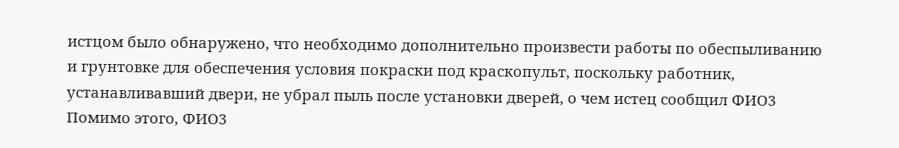истцом было обнаружено, что необходимо дополнительно произвести работы по обеспыливанию и грунтовке для обеспечения условия покраски под краскопульт, поскольку работник, устанавливавший двери, не убрал пыль после установки дверей, о чем истец сообщил ФИО3 Помимо этого, ФИО3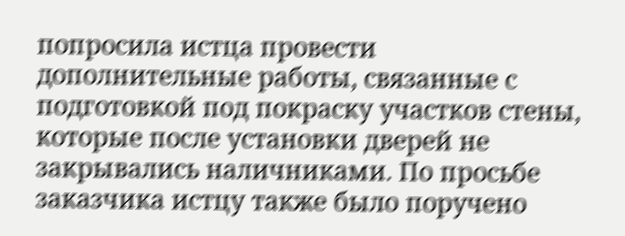попросила истца провести дополнительные работы, связанные с подготовкой под покраску участков стены, которые после установки дверей не закрывались наличниками. По просьбе заказчика истцу также было поручено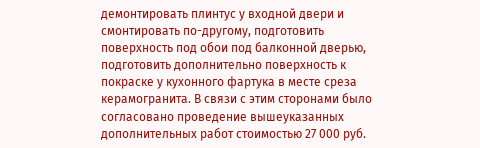демонтировать плинтус у входной двери и смонтировать по-другому, подготовить поверхность под обои под балконной дверью, подготовить дополнительно поверхность к покраске у кухонного фартука в месте среза керамогранита. В связи с этим сторонами было согласовано проведение вышеуказанных дополнительных работ стоимостью 27 000 руб.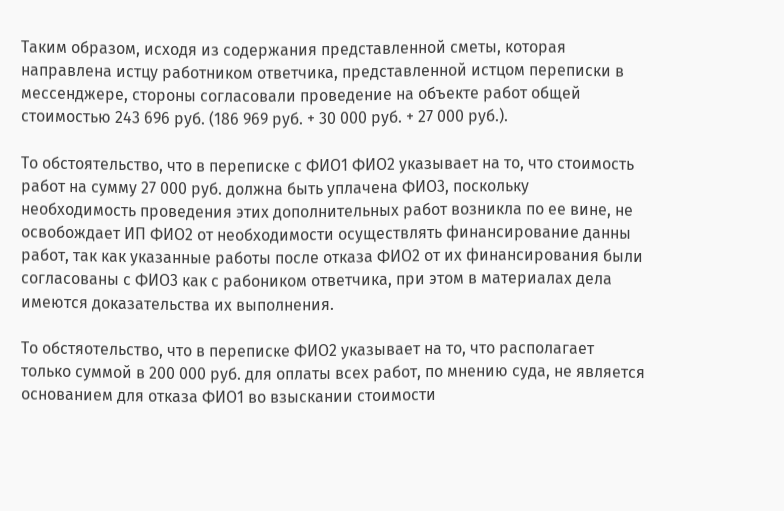Таким образом, исходя из содержания представленной сметы, которая направлена истцу работником ответчика, представленной истцом переписки в мессенджере, стороны согласовали проведение на объекте работ общей стоимостью 243 696 руб. (186 969 руб. + 30 000 руб. + 27 000 руб.).

То обстоятельство, что в переписке с ФИО1 ФИО2 указывает на то, что стоимость работ на сумму 27 000 руб. должна быть уплачена ФИО3, поскольку необходимость проведения этих дополнительных работ возникла по ее вине, не освобождает ИП ФИО2 от необходимости осуществлять финансирование данны работ, так как указанные работы после отказа ФИО2 от их финансирования были согласованы с ФИО3 как с рабоником ответчика, при этом в материалах дела имеются доказательства их выполнения.

То обстяотельство, что в переписке ФИО2 указывает на то, что располагает только суммой в 200 000 руб. для оплаты всех работ, по мнению суда, не является основанием для отказа ФИО1 во взыскании стоимости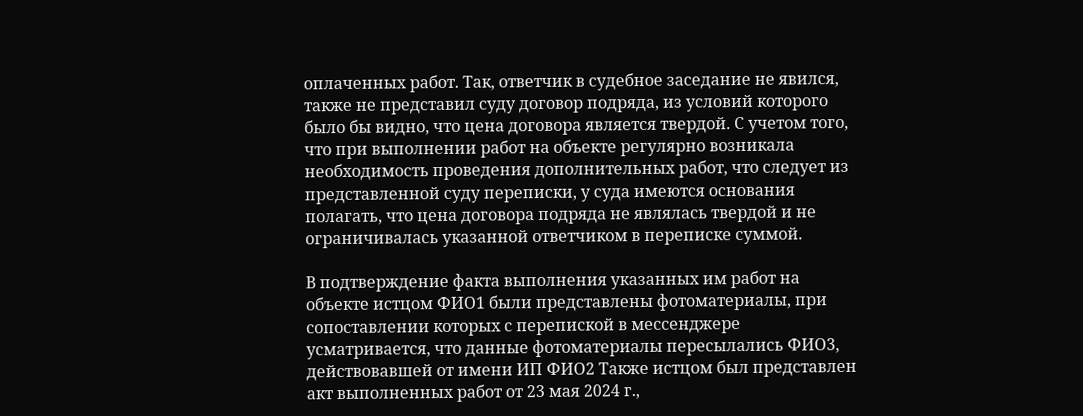оплаченных работ. Так, ответчик в судебное заседание не явился, также не представил суду договор подряда, из условий которого было бы видно, что цена договора является твердой. С учетом того, что при выполнении работ на объекте регулярно возникала необходимость проведения дополнительных работ, что следует из представленной суду переписки, у суда имеются основания полагать, что цена договора подряда не являлась твердой и не ограничивалась указанной ответчиком в переписке суммой.

В подтверждение факта выполнения указанных им работ на объекте истцом ФИО1 были представлены фотоматериалы, при сопоставлении которых с перепиской в мессенджере усматривается, что данные фотоматериалы пересылались ФИО3, действовавшей от имени ИП ФИО2 Также истцом был представлен акт выполненных работ от 23 мая 2024 г.,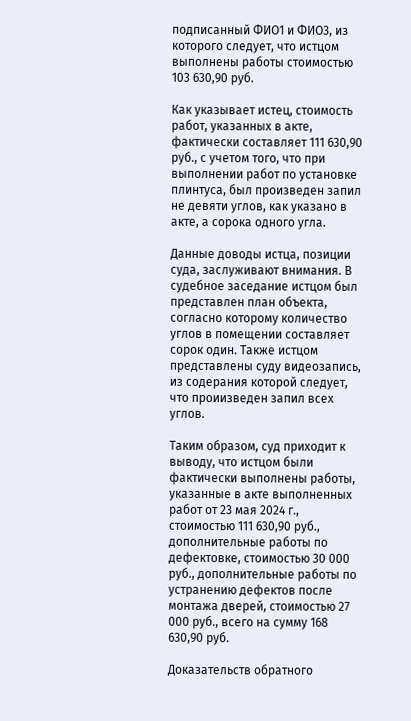подписанный ФИО1 и ФИО3, из которого следует, что истцом выполнены работы стоимостью 103 630,90 руб.

Как указывает истец, стоимость работ, указанных в акте, фактически составляет 111 630,90 руб., с учетом того, что при выполнении работ по установке плинтуса, был произведен запил не девяти углов, как указано в акте, а сорока одного угла.

Данные доводы истца, позиции суда, заслуживают внимания. В судебное заседание истцом был представлен план объекта, согласно которому количество углов в помещении составляет сорок один. Также истцом представлены суду видеозапись, из содерания которой следует, что проиизведен запил всех углов.

Таким образом, суд приходит к выводу, что истцом были фактически выполнены работы, указанные в акте выполненных работ от 23 мая 2024 г., стоимостью 111 630,90 руб., дополнительные работы по дефектовке, стоимостью 30 000 руб., дополнительные работы по устранению дефектов после монтажа дверей, стоимостью 27 000 руб., всего на сумму 168 630,90 руб.

Доказательств обратного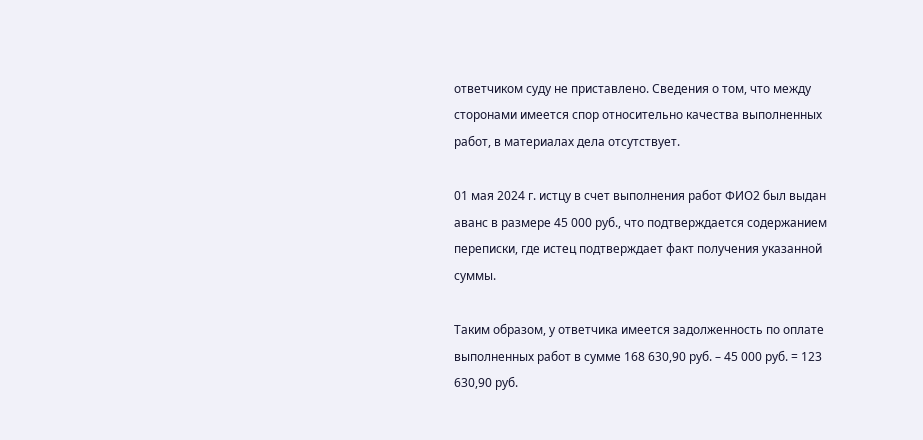ответчиком суду не приставлено. Сведения о том, что между сторонами имеется спор относительно качества выполненных работ, в материалах дела отсутствует.

01 мая 2024 г. истцу в счет выполнения работ ФИО2 был выдан аванс в размере 45 000 руб., что подтверждается содержанием переписки, где истец подтверждает факт получения указанной суммы.

Таким образом, у ответчика имеется задолженность по оплате выполненных работ в сумме 168 630,90 руб. – 45 000 руб. = 123 630,90 руб.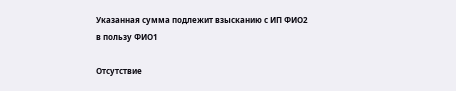Указанная сумма подлежит взысканию с ИП ФИО2 в пользу ФИО1

Отсутствие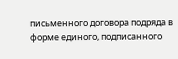письменного договора подряда в форме единого, подписанного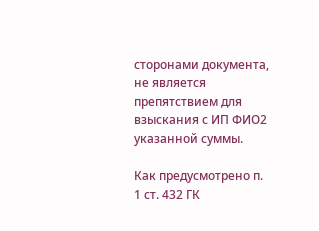сторонами документа, не является препятствием для взыскания с ИП ФИО2 указанной суммы.

Как предусмотрено п. 1 ст. 432 ГК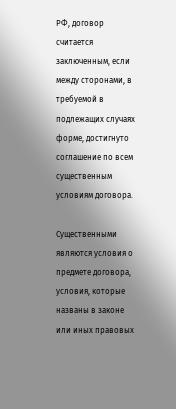РФ, договор считается заключенным, если между сторонами, в требуемой в подлежащих случаях форме, достигнуто соглашение по всем существенным условиям договора.

Существенными являются условия о предмете договора, условия, которые названы в законе или иных правовых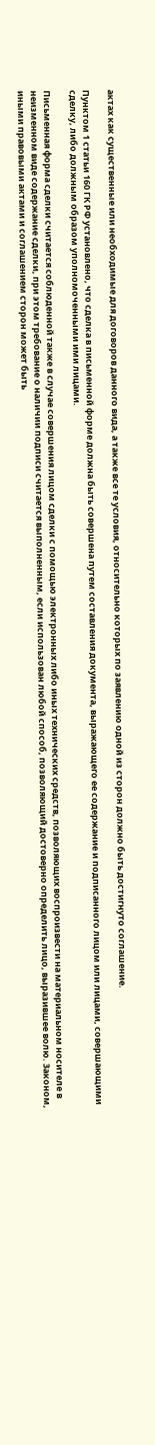актах как существенные или необходимые для договоров данного вида, а также все те условия, относительно которых по заявлению одной из сторон должно быть достигнуто соглашение.

Пунктом 1 статьи 160 ГК РФ установлено, что сделка в письменной форме должна быть совершена путем составления документа, выражающего ее содержание и подписанного лицом или лицами, совершающими сделку, либо должным образом уполномоченными ими лицами.

Письменная форма сделки считается соблюденной также в случае совершения лицом сделки с помощью электронных либо иных технических средств, позволяющих воспроизвести на материальном носителе в неизменном виде содержание сделки, при этом требование о наличии подписи считается выполненным, если использован любой способ, позволяющий достоверно определить лицо, выразившее волю. Законом, иными правовыми актами и соглашением сторон может быть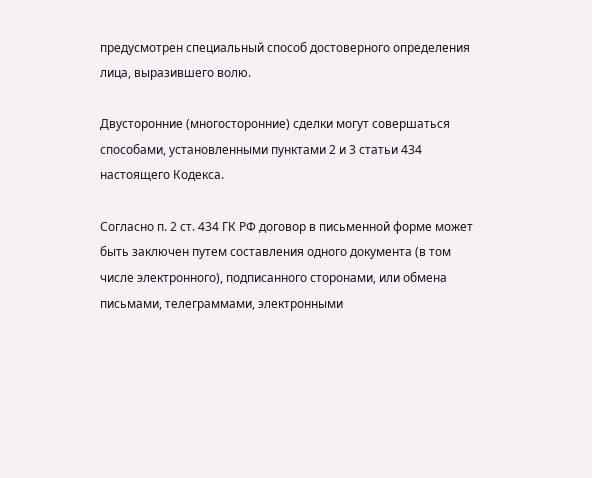предусмотрен специальный способ достоверного определения лица, выразившего волю.

Двусторонние (многосторонние) сделки могут совершаться способами, установленными пунктами 2 и 3 статьи 434 настоящего Кодекса.

Согласно п. 2 ст. 434 ГК РФ договор в письменной форме может быть заключен путем составления одного документа (в том числе электронного), подписанного сторонами, или обмена письмами, телеграммами, электронными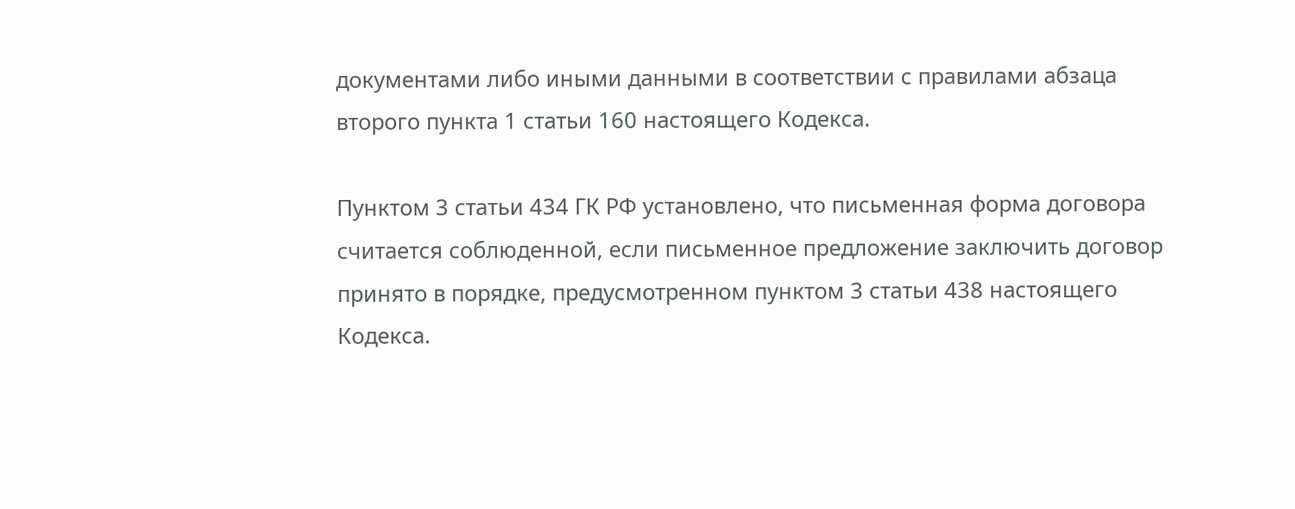документами либо иными данными в соответствии с правилами абзаца второго пункта 1 статьи 160 настоящего Кодекса.

Пунктом 3 статьи 434 ГК РФ установлено, что письменная форма договора считается соблюденной, если письменное предложение заключить договор принято в порядке, предусмотренном пунктом 3 статьи 438 настоящего Кодекса.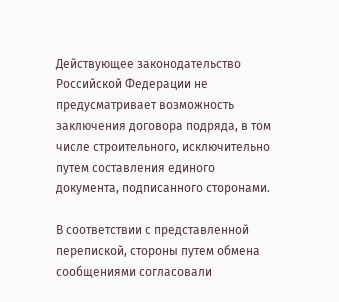Действующее законодательство Российской Федерации не предусматривает возможность заключения договора подряда, в том числе строительного, исключительно путем составления единого документа, подписанного сторонами.

В соответствии с представленной перепиской, стороны путем обмена сообщениями согласовали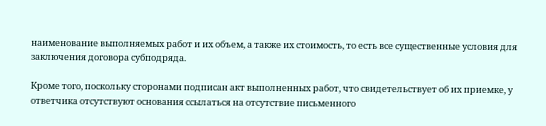наименование выполняемых работ и их объем, а также их стоимость, то есть все существенные условия для заключения договора субподряда.

Кроме того, поскольку сторонами подписан акт выполненных работ, что свидетельствует об их приемке, у ответчика отсутствуют основания ссылаться на отсутствие письменного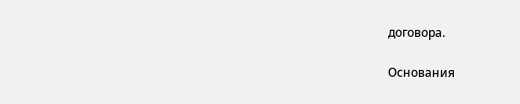договора.

Основания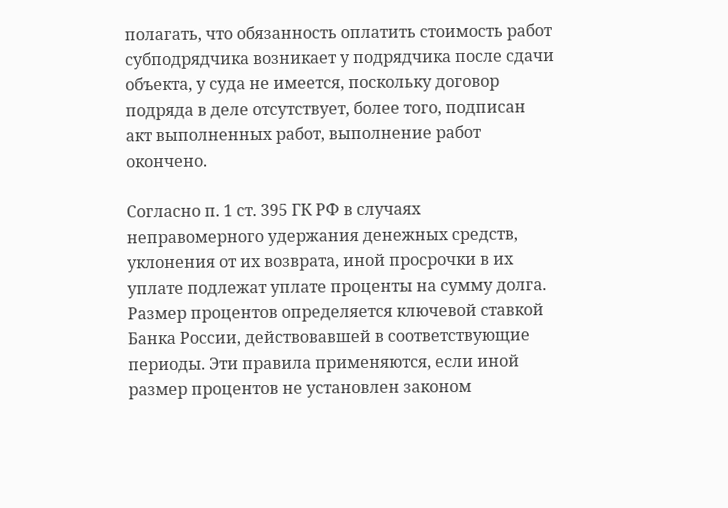полагать, что обязанность оплатить стоимость работ субподрядчика возникает у подрядчика после сдачи объекта, у суда не имеется, поскольку договор подряда в деле отсутствует, более того, подписан акт выполненных работ, выполнение работ окончено.

Согласно п. 1 ст. 395 ГК РФ в случаях неправомерного удержания денежных средств, уклонения от их возврата, иной просрочки в их уплате подлежат уплате проценты на сумму долга. Размер процентов определяется ключевой ставкой Банка России, действовавшей в соответствующие периоды. Эти правила применяются, если иной размер процентов не установлен законом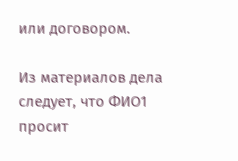или договором.

Из материалов дела следует, что ФИО1 просит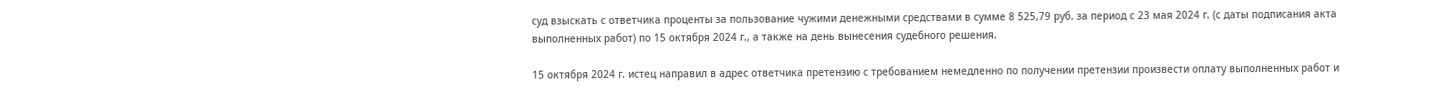суд взыскать с ответчика проценты за пользование чужими денежными средствами в сумме 8 525,79 руб. за период с 23 мая 2024 г. (с даты подписания акта выполненных работ) по 15 октября 2024 г., а также на день вынесения судебного решения.

15 октября 2024 г. истец направил в адрес ответчика претензию с требованием немедленно по получении претензии произвести оплату выполненных работ и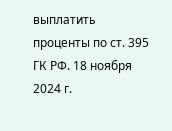выплатить проценты по ст. 395 ГК РФ. 18 ноября 2024 г.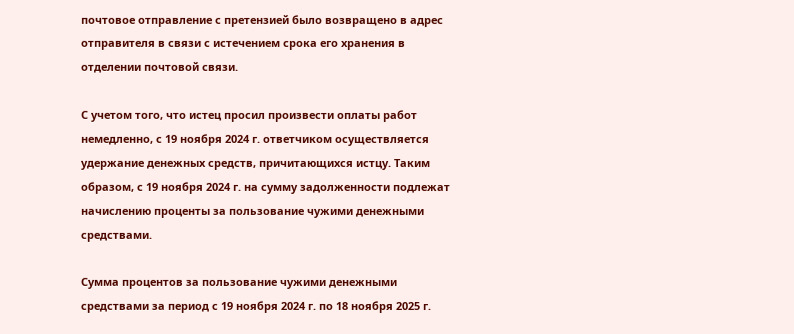почтовое отправление с претензией было возвращено в адрес отправителя в связи с истечением срока его хранения в отделении почтовой связи.

С учетом того, что истец просил произвести оплаты работ немедленно, с 19 ноября 2024 г. ответчиком осуществляется удержание денежных средств, причитающихся истцу. Таким образом, с 19 ноября 2024 г. на сумму задолженности подлежат начислению проценты за пользование чужими денежными средствами.

Сумма процентов за пользование чужими денежными средствами за период с 19 ноября 2024 г. по 18 ноября 2025 г.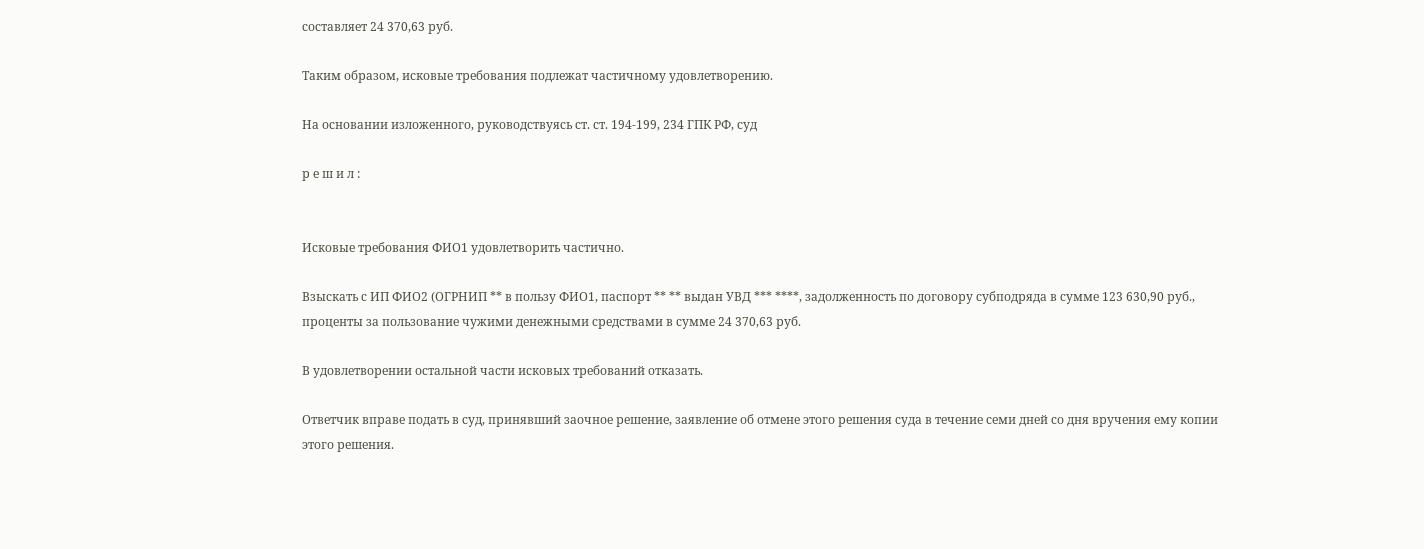составляет 24 370,63 руб.

Таким образом, исковые требования подлежат частичному удовлетворению.

На основании изложенного, руководствуясь ст. ст. 194-199, 234 ГПК РФ, суд

р е ш и л :


Исковые требования ФИО1 удовлетворить частично.

Взыскать с ИП ФИО2 (ОГРНИП ** в пользу ФИО1, паспорт ** ** выдан УВД *** ****, задолженность по договору субподряда в сумме 123 630,90 руб., проценты за пользование чужими денежными средствами в сумме 24 370,63 руб.

В удовлетворении остальной части исковых требований отказать.

Ответчик вправе подать в суд, принявший заочное решение, заявление об отмене этого решения суда в течение семи дней со дня вручения ему копии этого решения.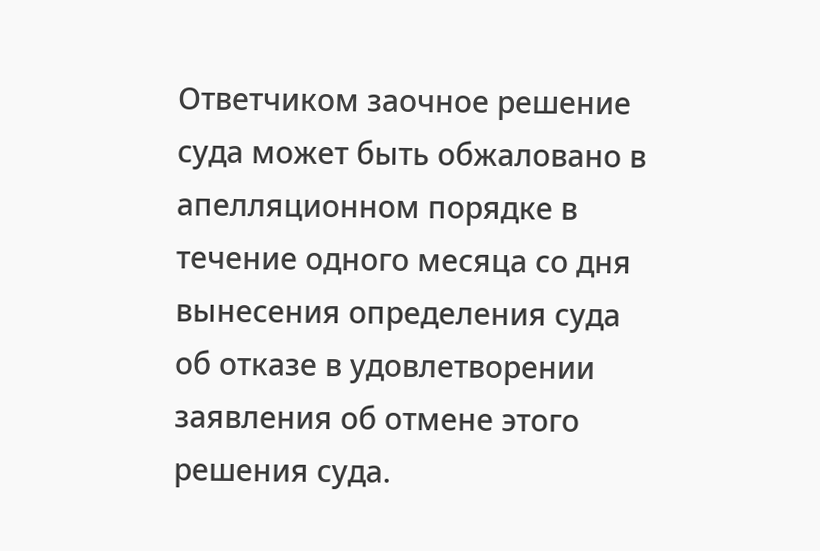Ответчиком заочное решение суда может быть обжаловано в апелляционном порядке в течение одного месяца со дня вынесения определения суда об отказе в удовлетворении заявления об отмене этого решения суда.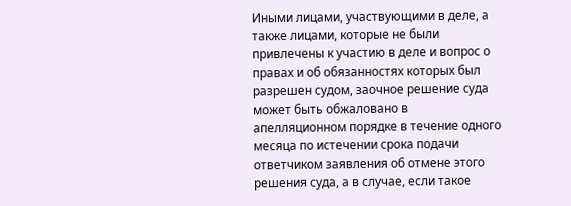Иными лицами, участвующими в деле, а также лицами, которые не были привлечены к участию в деле и вопрос о правах и об обязанностях которых был разрешен судом, заочное решение суда может быть обжаловано в апелляционном порядке в течение одного месяца по истечении срока подачи ответчиком заявления об отмене этого решения суда, а в случае, если такое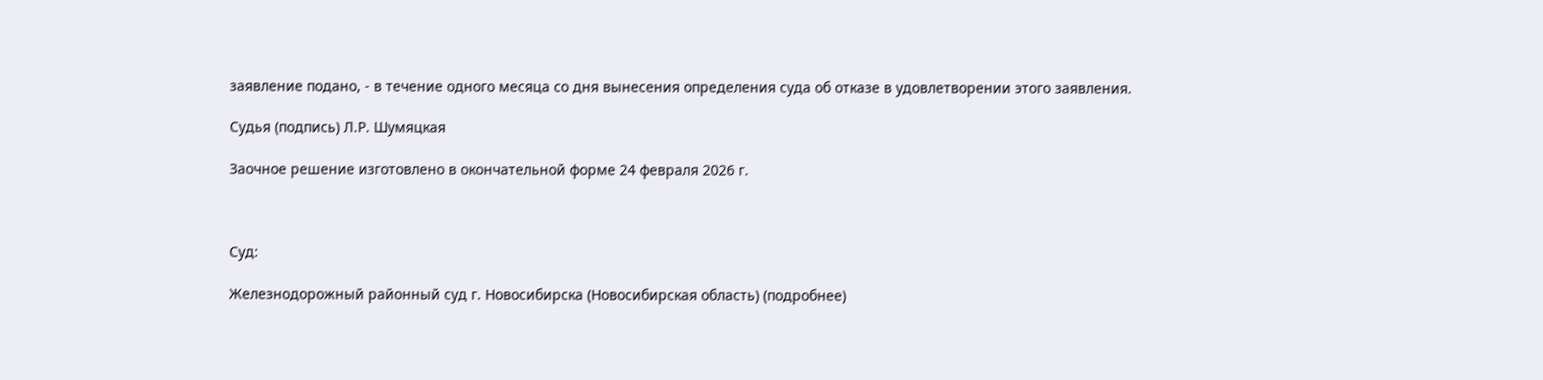заявление подано, - в течение одного месяца со дня вынесения определения суда об отказе в удовлетворении этого заявления.

Судья (подпись) Л.Р. Шумяцкая

Заочное решение изготовлено в окончательной форме 24 февраля 2026 г.



Суд:

Железнодорожный районный суд г. Новосибирска (Новосибирская область) (подробнее)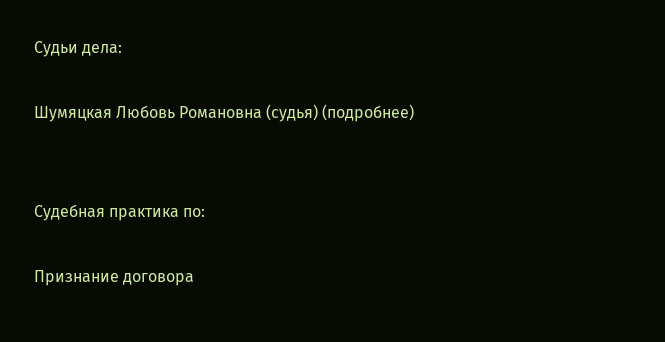Судьи дела:

Шумяцкая Любовь Романовна (судья) (подробнее)


Судебная практика по:

Признание договора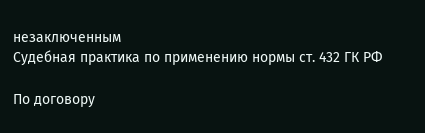незаключенным
Судебная практика по применению нормы ст. 432 ГК РФ

По договору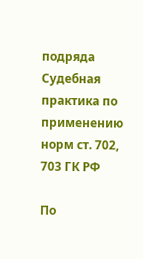подряда
Судебная практика по применению норм ст. 702, 703 ГК РФ

По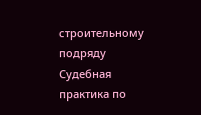строительному подряду
Судебная практика по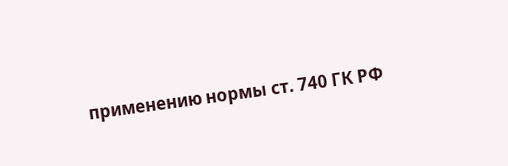применению нормы ст. 740 ГК РФ